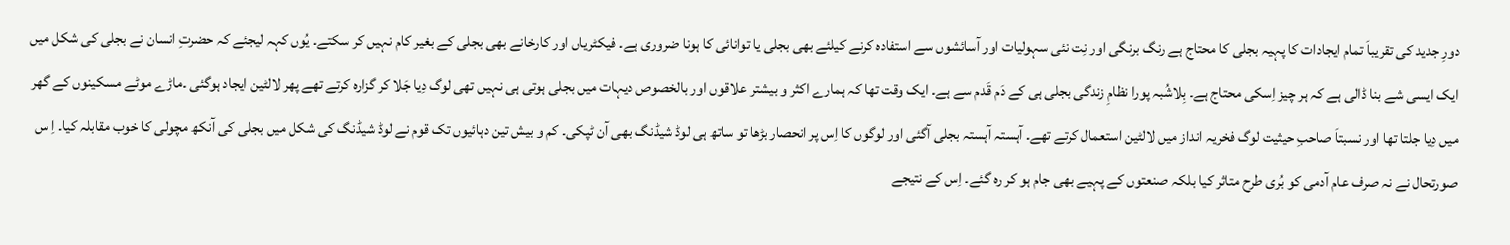دورِ جدید کی تقریباَ تمام ایجادات کا پہیہ بجلی کا محتاج ہے رنگ برنگی اور نِت نئی سہولیات اور آسائشوں سے استفادہ کرنے کیلئے بھی بجلی یا توانائی کا ہونا ضروری ہے۔ فیکٹریاں اور کارخانے بھی بجلی کے بغیر کام نہیں کر سکتے۔ یُوں کہہ لیجئے کہ حضرتِ انسان نے بجلی کی شکل میں ایک ایسی شے بنا ڈالی ہے کہ ہر چیز اِسکی محتاج ہے۔ بِلاشُبہ پورا نظامِ زندگی بجلی ہی کے دَم قَدم سے ہے۔ ایک وقت تھا کہ ہمارے اکثر و بیشتر علاقوں اور بالخصوص دیہات میں بجلی ہوتی ہی نہیں تھی لوگ دِیا جَلا کر گزارہ کرتے تھے پھر لالٹین ایجاد ہوگئی ۔ماڑے موٹے مسکینوں کے گھر میں دِیا جلتا تھا اور نسبتاَ صاحبِ حیثیت لوگ فخریہ انداز میں لالٹین استعمال کرتے تھے۔ آہستہ آہستہ بجلی آگئی اور لوگوں کا اِس پر انحصار بڑھا تو ساتھ ہی لوڈ شیڈنگ بھی آن ٹپکی۔ کم و بیش تین دہائیوں تک قوم نے لوڈ شیڈنگ کی شکل میں بجلی کی آنکھ مچولی کا خوب مقابلہ کیا۔ اِ س صورتحال نے نہ صرف عام آدمی کو بُری طرح متاثر کیا بلکہ صنعتوں کے پہیے بھی جام ہو کر رہ گئے۔ اِس کے نتیجے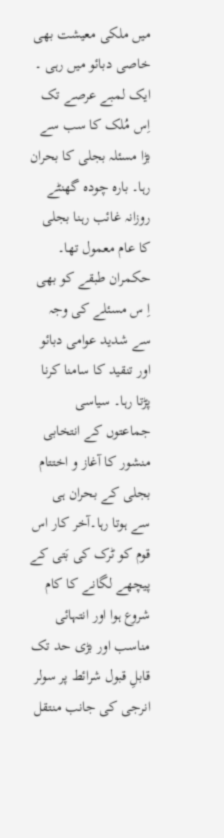میں ملکی معیشت بھی خاصی دبائو میں رہی ۔ ایک لمبے عرصے تک اِس مُلک کا سب سے بڑا مسئلہ بجلی کا بحران رہا۔ بارہ چودہ گھنٹے روزانہ غائب رہنا بجلی کا عام معمول تھا۔ حکمران طبقے کو بھی اِ س مسئلے کی وجہ سے شدید عوامی دبائو اور تنقید کا سامنا کرنا پڑتا رہا۔ سیاسی جماعتوں کے انتخابی منشور کا آغاز و اختتام بجلی کے بحران ہی سے ہوتا رہا۔آخر کار اس قوم کو ٹرک کی بَتی کے پیچھے لگانے کا کام شروع ہوا اور انتہائی مناسب اور بڑی حد تک قابلِ قبول شرائط پر سولر انرجی کی جانب منتقل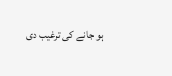ہو جانے کی ترغیب دی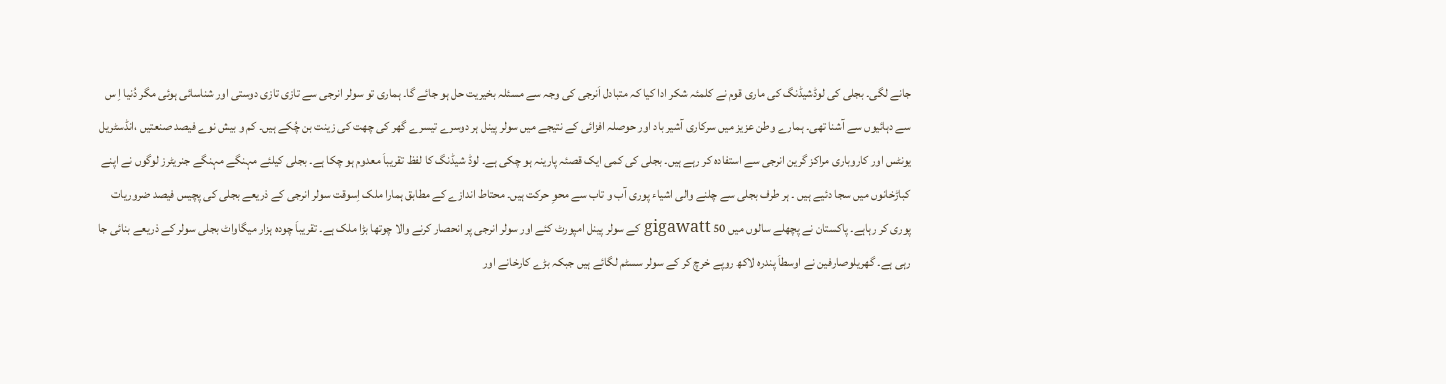جانے لگی۔ بجلی کی لوڈشیڈنگ کی ماری قوم نے کلمئہ شکر ادا کیا کہ متبادل اَنرجی کی وجہ سے مسئلہ بخیریت حل ہو جائے گا۔ ہماری تو سولر انرجی سے تازی تازی دوستی اور شناسائی ہوئی مگر دُنیا اِ س سے دہائیوں سے آشنا تھی۔ ہمارے وطن عزیز میں سرکاری آشیر باد اور حوصلہ افزائی کے نتیجے میں سولر پینل ہر دوسرے تیسرے گھر کی چھت کی زینت بن چُکے ہیں۔ کم و بیش نوے فیصد صنعتیں ،انڈسٹریل یونٹس اور کاروباری مراکز گرین انرجی سے استفادہ کر رہے ہیں۔ بجلی کی کمی ایک قصئہ پارینہ ہو چکی ہے۔ لوڈ شیڈنگ کا لفظ تقریباَ معدوم ہو چکا ہے۔ بجلی کیلئے مہنگے مہنگے جنریٹرز لوگوں نے اپنے کباڑخانوں میں سجا دئیے ہیں ۔ ہر طرف بجلی سے چلنے والی اشیاء پوری آب و تاب سے محوِ حرکت ہیں۔ محتاط اندازے کے مطابق ہمارا ملک اِسوقت سولر انرجی کے ذریعے بجلی کی پچیس فیصد ضروریات پوری کر رہاہے۔ پاکستان نے پچھلے سالوں میں 50 gigawatt کے سولر پینل امپورٹ کئے اور سولر انرجی پر انحصار کرنے والا چوتھا بڑا ملک ہے۔ تقریباَ چودہ ہزار میگاواٹ بجلی سولر کے ذریعے بنائی جا رہی ہے۔ گھریلوصارفین نے اوسطاَ پندرہ لاکھ روپے خرچ کر کے سولر سسٹم لگائے ہیں جبکہ بڑے کارخانے اور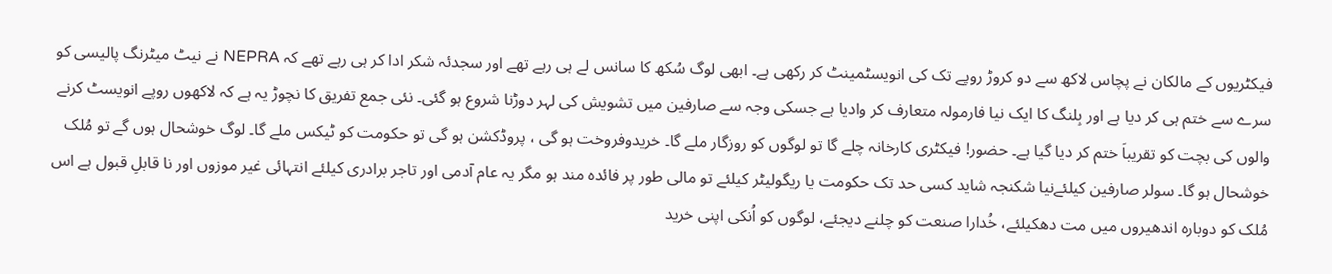فیکٹریوں کے مالکان نے پچاس لاکھ سے دو کروڑ روپے تک کی انویسٹمینٹ کر رکھی ہے۔ ابھی لوگ سُکھ کا سانس لے ہی رہے تھے اور سجدئہ شکر ادا کر ہی رہے تھے کہ NEPRA نے نیٹ میٹرنگ پالیسی کو سرے سے ختم ہی کر دیا ہے اور بِلنگ کا ایک نیا فارمولہ متعارف کر وادیا ہے جسکی وجہ سے صارفین میں تشویش کی لہر دوڑنا شروع ہو گئی۔ نئی جمع تفریق کا نچوڑ یہ ہے کہ لاکھوں روپے انویسٹ کرنے والوں کی بچت کو تقریباَ ختم کر دیا گیا ہے۔ حضور! فیکٹری کارخانہ چلے گا تو لوگوں کو روزگار ملے گا۔ خریدوفروخت ہو گی ، پروڈکشن ہو گی تو حکومت کو ٹیکس ملے گا۔ لوگ خوشحال ہوں گے تو مُلک خوشحال ہو گا۔ سولر صارفین کیلئےنیا شکنجہ شاید کسی حد تک حکومت یا ریگولیٹر کیلئے تو مالی طور پر فائدہ مند ہو مگر یہ عام آدمی اور تاجر برادری کیلئے انتہائی غیر موزوں اور نا قابلِ قبول ہے اس مُلک کو دوبارہ اندھیروں میں مت دھکیلئے، خُدارا صنعت کو چلنے دیجئے، لوگوں کو اُنکی اپنی خرید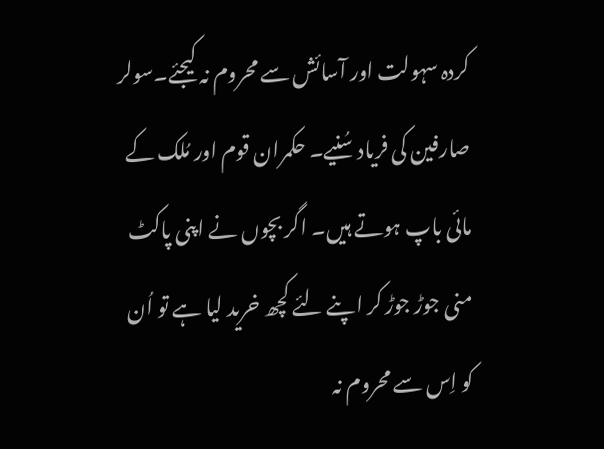کردہ سہولت اور آسائش سے محروم نہ کیجئے۔سولر صارفین کی فریاد سُنیے۔ حکمران قوم اور مُلک کے مائی باپ ہوتے ہیں۔ اگر بچوں نے اپنی پاکٹ منی جوڑ جوڑ کر اپنے لئے کچھ خرید لیا ہے تو اُن کو اِس سے محروم نہ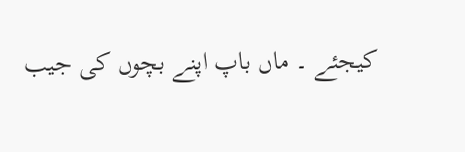کیجئے ۔ ماں باپ اپنے بچوں کی جیب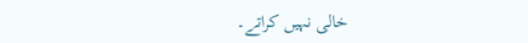خالی نہیں کراتے۔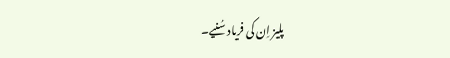پلیز اِن کی فریاد سُنیے۔